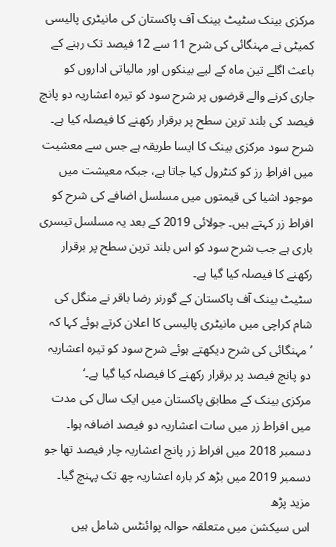مرکزی بینک سٹیٹ بینک آف پاکستان کی مانیٹری پالیسی کمیٹی نے مہنگائی کی شرح 11 سے 12 فیصد تک رہنے کے باعث اگلے تین ماہ کے لیے بینکوں اور مالیاتی اداروں کو جاری کرنے والے قرضوں پر شرح سود کو تیرہ اعشاریہ دو پانچ فیصد کی بلند ترین سطح پر برقرار رکھنے کا فیصلہ کیا ہے۔
شرح سود مرکزی بینک کا ایسا طریقہ ہے جس سے معشیت میں افراطِ رز کو کنٹرول کیا جاتا ہے، جبکہ معیشت میں موجود اشیا کی قیمتوں میں مسلسل اضافے کی شرح کو افراط زر کہتے ہیں۔ جولائی 2019 کے بعد یہ مسلسل تیسری باری ہے جب شرح سود کو اس بلند ترین سطح پر برقرار رکھنے کا فیصلہ کیا گیا ہے۔
سٹیٹ بینک آف پاکستان کے گورنر رضا باقر نے منگل کی شام کراچی میں مانیٹری پالیسی کا اعلان کرتے ہوئے کہا کہ ’مہنگائی کی شرح دیکھتے ہوئے شرح سود کو تیرہ اعشاریہ دو پانچ فیصد پر برقرار رکھنے کا فیصلہ کیا گیا ہے۔‘
مرکزی بینک کے مطابق پاکستان میں ایک سال کی مدت میں افراط زر میں سات اعشاریہ دو فیصد اضافہ ہوا۔ دسمبر 2018 میں افراط زر پانچ اعشاریہ چار فیصد تھا جو دسمبر 2019 میں بڑھ کر بارہ اعشاریہ چھ تک پہنچ گیا۔
مزید پڑھ
اس سیکشن میں متعلقہ حوالہ پوائنٹس شامل ہیں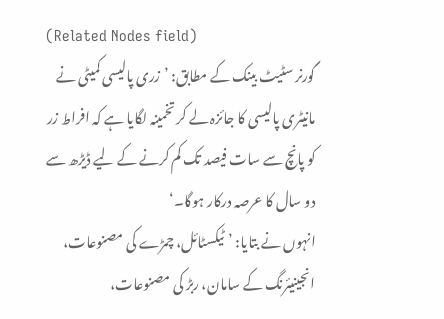(Related Nodes field)
گورنر سٹیٹ بینک کے مطابق: ’زری پالیسی کمیٹی نے مانیٹری پالیسی کا جائزہ لے کر تخمینہ لگایا ہے کہ افراط زر کو پانچ سے سات فیصد تک کم کرنے کے لیے ڈیڑھ سے دو سال کا عرصہ درکار ہوگا۔‘
انہوں نے بتایا: ’ٹیکسٹائل، چمڑے کی مصنوعات، انجینیئرنگ کے سامان، ربڑ کی مصنوعات،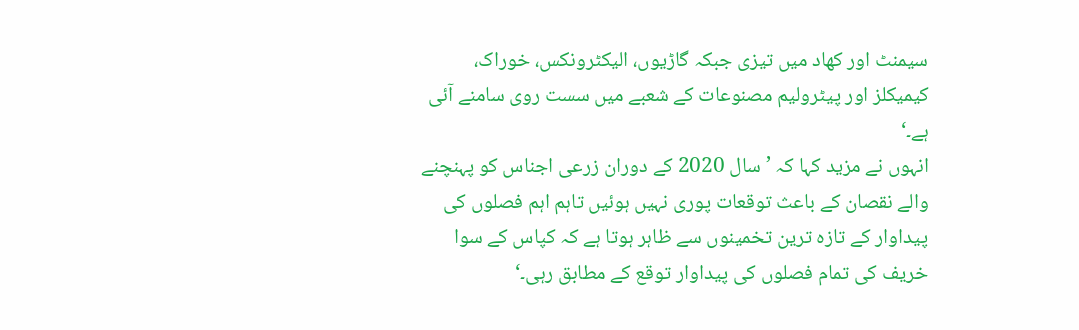سیمنٹ اور کھاد میں تیزی جبکہ گاڑیوں، الیکٹرونکس، خوراک، کیمیکلز اور پیٹرولیم مصنوعات کے شعبے میں سست روی سامنے آئی ہے۔‘
انہوں نے مزید کہا کہ ’سال 2020 کے دوران زرعی اجناس کو پہنچنے والے نقصان کے باعث توقعات پوری نہیں ہوئیں تاہم اہم فصلوں کی پیداوار کے تازہ ترین تخمینوں سے ظاہر ہوتا ہے کہ کپاس کے سوا خریف کی تمام فصلوں کی پیداوار توقع کے مطابق رہی۔‘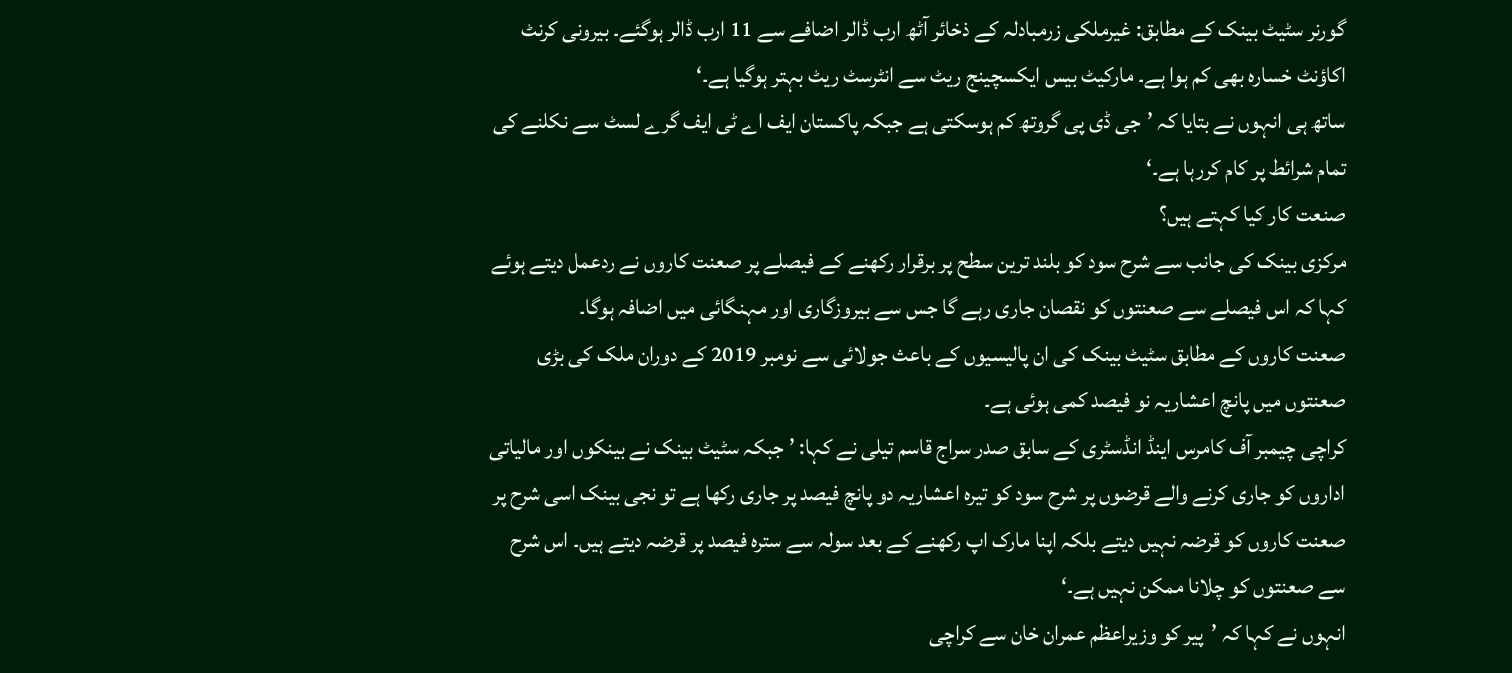گورنر سٹیٹ بینک کے مطابق: غیرملکی زرمبادلہ کے ذخائر آٹھ ارب ڈالر اضافے سے 11 ارب ڈالر ہوگئے۔ بیرونی کرنٹ اکاؤنٹ خسارہ بھی کم ہوا ہے۔ مارکیٹ بیس ایکسچینج ریٹ سے انٹرسٹ ریٹ بہتر ہوگیا ہے۔‘
ساتھ ہی انہوں نے بتایا کہ ’جی ڈی پی گروتھ کم ہوسکتی ہے جبکہ پاکستان ایف اے ٹی ایف گرے لسٹ سے نکلنے کی تمام شرائط پر کام کررہا ہے۔‘
صنعت کار کیا کہتے ہیں؟
مرکزی بینک کی جانب سے شرح سود کو بلند ترین سطح پر برقرار رکھنے کے فیصلے پر صعنت کاروں نے ردعمل دیتے ہوئے کہا کہ اس فیصلے سے صعنتوں کو نقصان جاری رہے گا جس سے بیروزگاری اور مہنگائی میں اضافہ ہوگا۔
صعنت کاروں کے مطابق سٹیٹ بینک کی ان پالیسیوں کے باعث جولائی سے نومبر 2019 کے دوران ملک کی بڑی صعنتوں میں پانچ اعشاریہ نو فیصد کمی ہوئی ہے۔
کراچی چیمبر آف کامرس اینڈ انڈسٹری کے سابق صدر سراج قاسم تیلی نے کہا: ’ جبکہ سٹیٹ بینک نے بینکوں اور مالیاتی اداروں کو جاری کرنے والے قرضوں پر شرح سود کو تیرہ اعشاریہ دو پانچ فیصد پر جاری رکھا ہے تو نجی بینک اسی شرح پر صعنت کاروں کو قرضہ نہیں دیتے بلکہ اپنا مارک اپ رکھنے کے بعد سولہ سے سترہ فیصد پر قرضہ دیتے ہیں۔ اس شرح سے صعنتوں کو چلانا ممکن نہیں ہے۔‘
انہوں نے کہا کہ ’پیر کو وزیراعظم عمران خان سے کراچی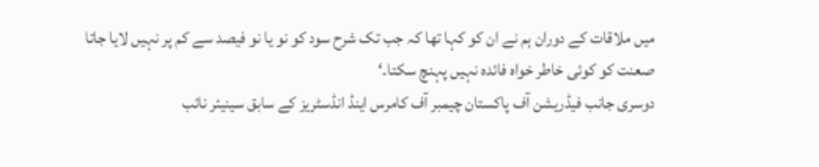میں ملاقات کے دوران ہم نے ان کو کہا تھا کہ جب تک شرح سود کو نو یا نو فیصد سے کم پر نہیں لایا جاتا صعنت کو کوئی خاطر خواہ فائدہ نہیں پہنچ سکتا۔‘
دوسری جانب فیڈریشن آف پاکستان چیمبر آف کامرس اینڈ انڈسٹریز کے سابق سینیئر نائب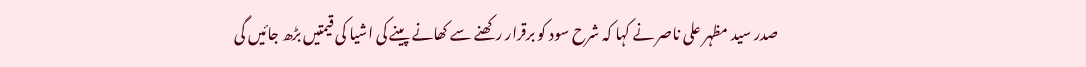صدر سید مظہر علی ناصر نے کہا کہ شرح سود کو برقرار رکھنے سے کھانے پینے کی اشیا کی قیمتیں بڑھ جائیں گی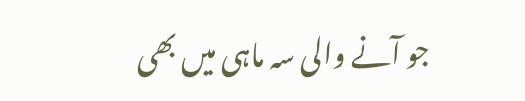جو آنے والی سہ ماہی میں بھی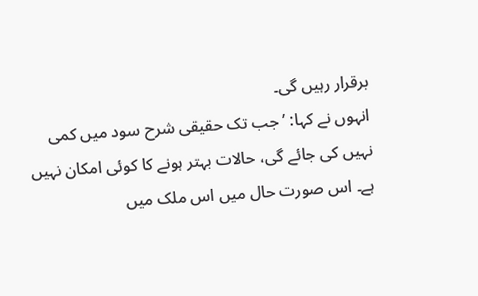برقرار رہیں گی۔
انہوں نے کہا: ’جب تک حقیقی شرح سود میں کمی نہیں کی جائے گی، حالات بہتر ہونے کا کوئی امکان نہیں ہے۔ اس صورت حال میں اس ملک میں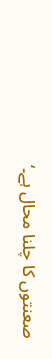صعنتوں کا چلنا محال ہے۔‘